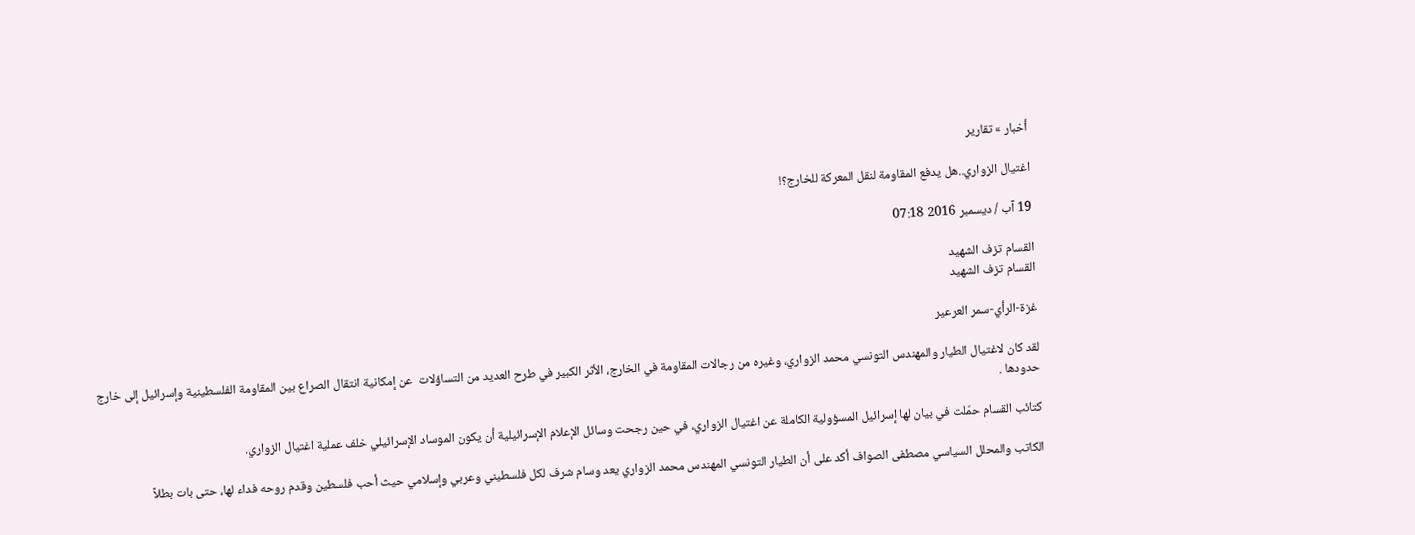أخبار » تقارير

اغتيال الزواري..هل يدفع المقاومة لنقل المعركة للخارج؟!

19 آب / ديسمبر 2016 07:18

القسام تزف الشهيد
القسام تزف الشهيد

غزة-الرأي-سمر العرعير

لقد كان لاغتيال الطيار والمهندس التونسي محمد الزواري، وغيره من رجالات المقاومة في الخارج، الأثر الكبير في طرح العديد من التساؤلات  عن إمكانية انتقال الصراع بين المقاومة الفلسطينية وإسرائيل إلى خارج حدودها .

كتائب القسام حمّلت في بيان لها إسرائيل المسؤولية الكاملة عن اغتيال الزواري، في حين رجحت وسائل الإعلام الإسرائيلية أن يكون الموساد الإسرائيلي خلف عملية اغتيال الزواري.

الكاتب والمحلل السياسي مصطفى الصواف أكد على أن الطيار التونسي المهندس محمد الزواري يعد وسام شرف لكل فلسطيني وعربي وإسلامي حيث أحب فلسطين وقدم روحه فداء لها، حتى بات بطلاً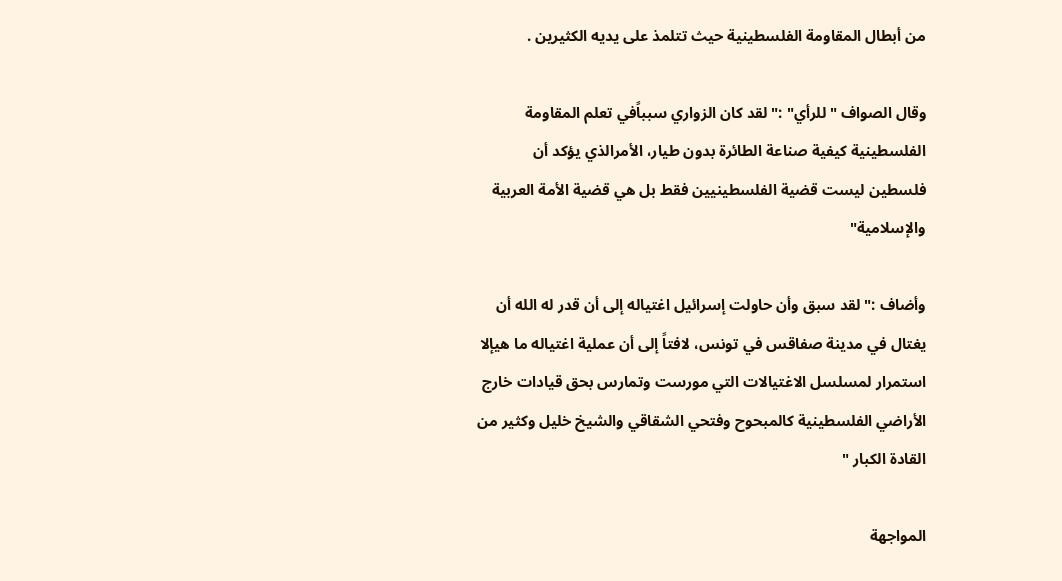من أبطال المقاومة الفلسطينية حيث تتلمذ على يديه الكثيرين .

وقال الصواف " للرأي" :" لقد كان الزواري سبباًفي تعلم المقاومة الفلسطينية كيفية صناعة الطائرة بدون طيار، الأمرالذي يؤكد أن فلسطين ليست قضية الفلسطينيين فقط بل هي قضية الأمة العربية والإسلامية"

وأضاف :" لقد سبق وأن حاولت إسرائيل اغتياله إلى أن قدر له الله أن يغتال في مدينة صفاقس في تونس، لافتاً إلى أن عملية اغتياله ما هيإلا استمرار لمسلسل الاغتيالات التي مورست وتمارس بحق قيادات خارج الأراضي الفلسطينية كالمبحوح وفتحي الشقاقي والشيخ خليل وكثير من القادة الكبار "

المواجهة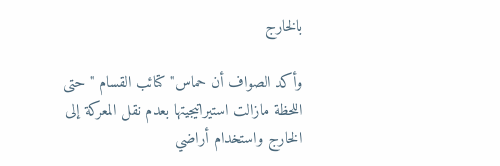بالخارج

وأكد الصواف أن حماس" كتائب القسام " حتى اللحظة مازالت استيراتيجيتها بعدم نقل المعركة إلى الخارج واستخدام أراضي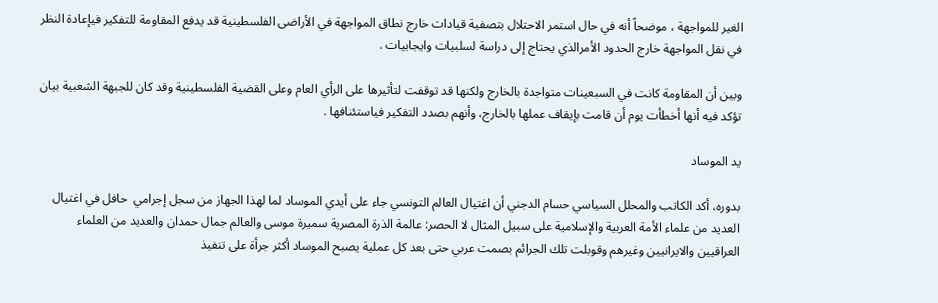الغير للمواجهة ، موضحاً أنه في حال استمر الاحتلال بتصفية قيادات خارج نطاق المواجهة في الأراضى الفلسطينية قد يدفع المقاومة للتفكير فيإعادة النظر في نقل المواجهة خارج الحدود الأمرالذي يحتاج إلى دراسة لسلبيات وايجابيات .

وبين أن المقاومة كانت في السبعينات متواجدة بالخارج ولكنها قد توقفت لتأثيرها على الرأي العام وعلى القضية الفلسطينية وقد كان للجبهة الشعبية بيان تؤكد فيه أنها أخطأت يوم أن قامت بإيقاف عملها بالخارج، وأنهم بصدد التفكير فياستئنافها .

يد الموساد

بدوره، أكد الكاتب والمحلل السياسي حسام الدجني أن اغتيال العالم التونسي جاء على أيدي الموساد لما لهذا الجهاز من سجل إجرامي  حافل في اغتيال العديد من علماء الأمة العربية والإسلامية على سبيل المثال لا الحصر: عالمة الذرة المصرية سميرة موسى والعالم جمال حمدان والعديد من العلماء العراقيين والايرانيين وغيرهم وقوبلت تلك الجرائم بصمت عربي حتى بعد كل عملية يصبح الموساد أكثر جرأة على تنفيذ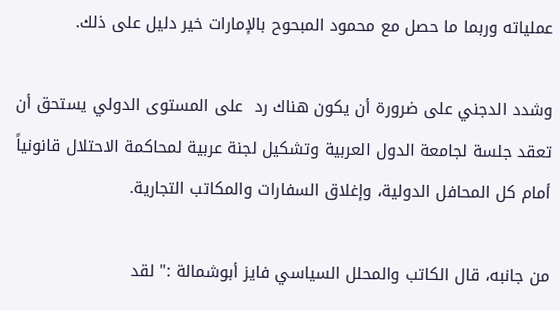عملياته وربما ما حصل مع محمود المبحوح بالإمارات خير دليل على ذلك.

وشدد الدجني على ضرورة أن يكون هناك رد  على المستوى الدولي يستحق أن تعقد جلسة لجامعة الدول العربية وتشكيل لجنة عربية لمحاكمة الاحتلال قانونياً أمام كل المحافل الدولية، وإغلاق السفارات والمكاتب التجارية.

من جانبه، قال الكاتب والمحلل السياسي فايز أبوشمالة :" لقد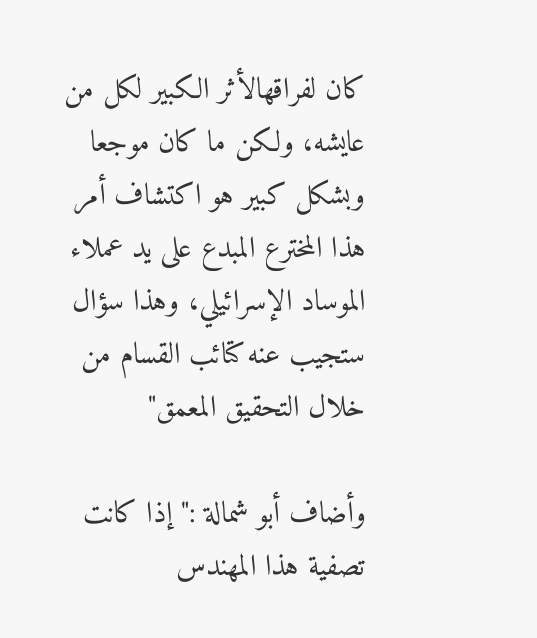كان لفراقهالأثر الكبير لكل من عايشه، ولكن ما كان موجعا وبشكل كبير هو اكتشاف أمر هذا المخترع المبدع على يد عملاء الموساد الإسرائيلي، وهذا سؤال ستجيب عنه كتائب القسام من خلال التحقيق المعمق"

وأضاف أبو شمالة :"إذا كانت تصفية هذا المهندس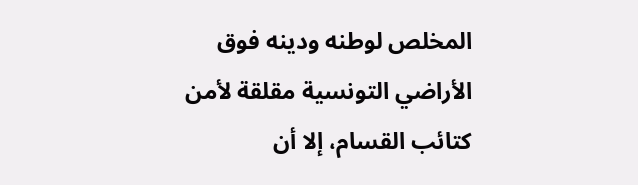المخلص لوطنه ودينه فوق الأراضي التونسية مقلقة لأمن كتائب القسام، إلا أن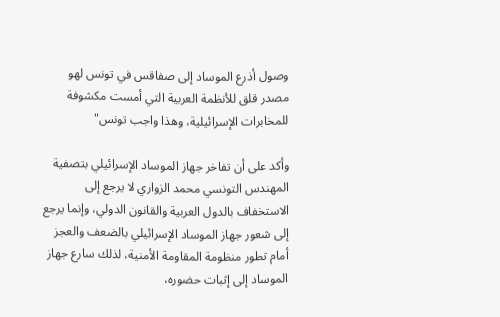وصول أذرع الموساد إلى صفاقس في تونس لهو مصدر قلق للأنظمة العربية التي أمست مكشوفة للمخابرات الإسرائيلية، وهذا واجب تونس"

وأكد على أن تفاخر جهاز الموساد الإسرائيلي بتصفية المهندس التونسي محمد الزواري لا يرجع إلى الاستخفاف بالدول العربية والقانون الدولي، وإنما يرجع إلى شعور جهاز الموساد الإسرائيلي بالضعف والعجز أمام تطور منظومة المقاومة الأمنية، لذلك سارع جهاز الموساد إلى إثبات حضوره،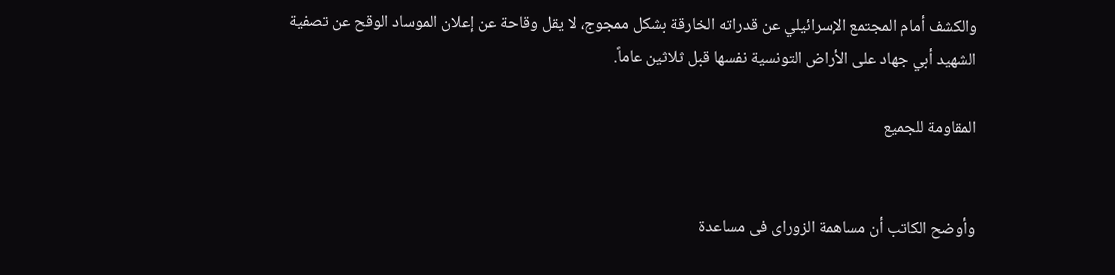والكشف أمام المجتمع الإسرائيلي عن قدراته الخارقة بشكل ممجوج، لا يقل وقاحة عن إعلان الموساد الوقح عن تصفية الشهيد أبي جهاد على الأراض التونسية نفسها قبل ثلاثين عاماً.

المقاومة للجميع


وأوضح الكاتب أن مساهمة الزوراى فى مساعدة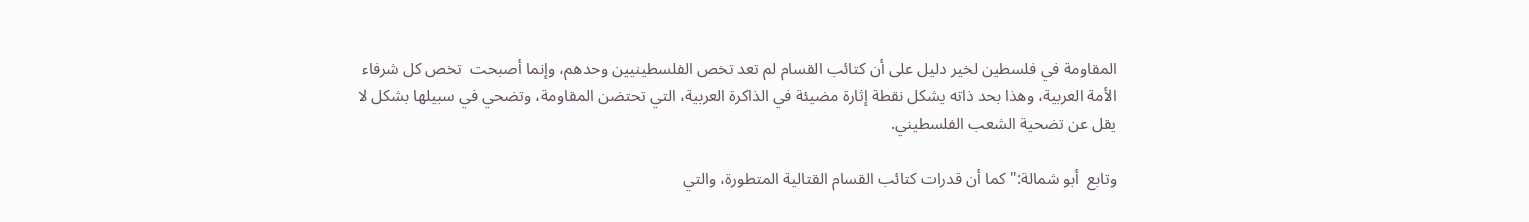المقاومة في فلسطين لخير دليل على أن كتائب القسام لم تعد تخص الفلسطينيين وحدهم، وإنما أصبحت  تخص كل شرفاء الأمة العربية، وهذا بحد ذاته يشكل نقطة إثارة مضيئة في الذاكرة العربية، التي تحتضن المقاومة، وتضحي في سبيلها بشكل لا يقل عن تضحية الشعب الفلسطيني.

وتابع  أبو شمالة:" كما أن قدرات كتائب القسام القتالية المتطورة، والتي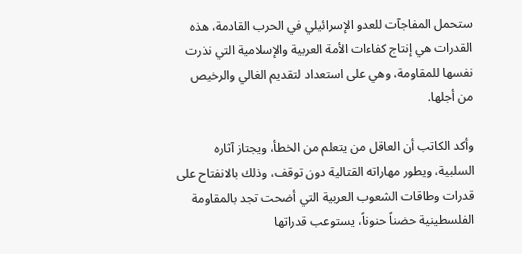ستحمل المفاجآت للعدو الإسرائيلي في الحرب القادمة، هذه القدرات هي إنتاج كفاءات الأمة العربية والإسلامية التي نذرت نفسها للمقاومة، وهي على استعداد لتقديم الغالي والرخيص من أجلها.

وأكد الكاتب أن العاقل من يتعلم من الخطأ، ويجتاز آثاره السلبية، ويطور مهاراته القتالية دون توقف، وذلك بالانفتاح على قدرات وطاقات الشعوب العربية التي أضحت تجد بالمقاومة الفلسطينية حضناً حنوناً، يستوعب قدراتها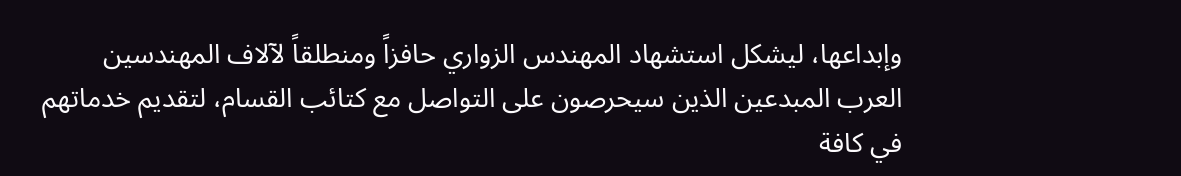وإبداعها، ليشكل استشهاد المهندس الزواري حافزاً ومنطلقاً لآلاف المهندسين العرب المبدعين الذين سيحرصون على التواصل مع كتائب القسام، لتقديم خدماتهم في كافة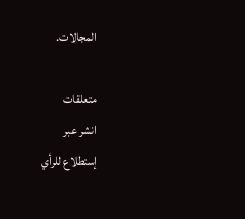المجالات.

متعلقات
انشر عبر
إستطلاع للرأي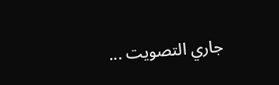جاري التصويت ...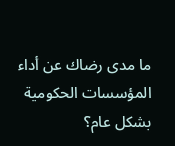ما مدى رضاك عن أداء المؤسسات الحكومية بشكل عام؟